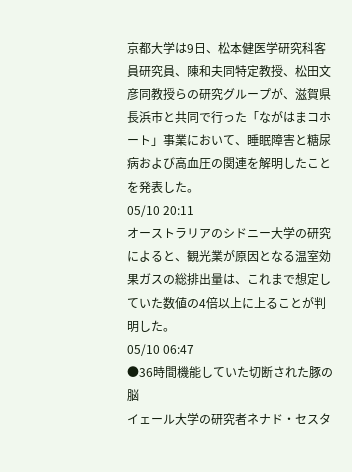京都大学は9日、松本健医学研究科客員研究員、陳和夫同特定教授、松田文彦同教授らの研究グループが、滋賀県長浜市と共同で行った「ながはまコホート」事業において、睡眠障害と糖尿病および高血圧の関連を解明したことを発表した。
05/10 20:11
オーストラリアのシドニー大学の研究によると、観光業が原因となる温室効果ガスの総排出量は、これまで想定していた数値の4倍以上に上ることが判明した。
05/10 06:47
●36時間機能していた切断された豚の脳
イェール大学の研究者ネナド・セスタ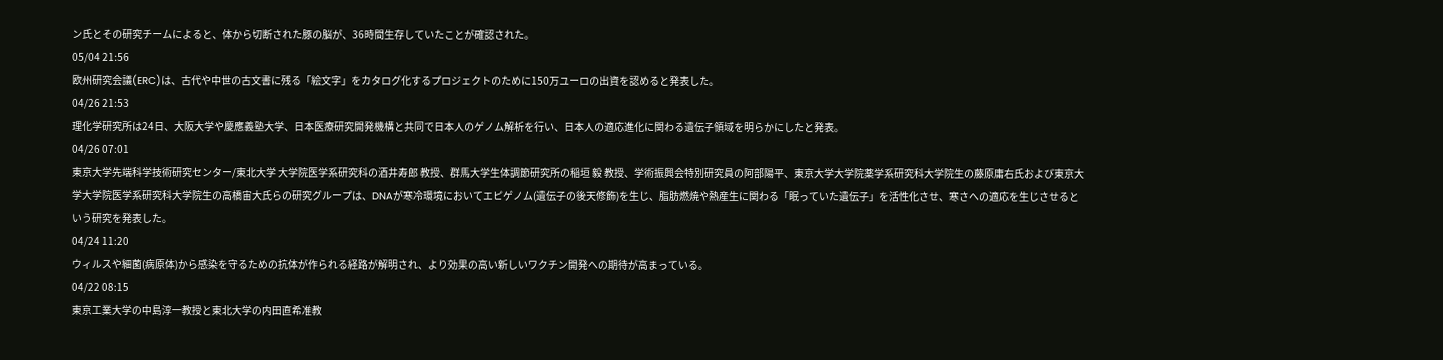ン氏とその研究チームによると、体から切断された豚の脳が、36時間生存していたことが確認された。
05/04 21:56
欧州研究会議(ERC)は、古代や中世の古文書に残る「絵文字」をカタログ化するプロジェクトのために150万ユーロの出資を認めると発表した。
04/26 21:53
理化学研究所は24日、大阪大学や慶應義塾大学、日本医療研究開発機構と共同で日本人のゲノム解析を行い、日本人の適応進化に関わる遺伝子領域を明らかにしたと発表。
04/26 07:01
東京大学先端科学技術研究センター/東北大学 大学院医学系研究科の酒井寿郎 教授、群馬大学生体調節研究所の稲垣 毅 教授、学術振興会特別研究員の阿部陽平、東京大学大学院薬学系研究科大学院生の藤原庸右氏および東京大学大学院医学系研究科大学院生の高橋宙大氏らの研究グループは、DNAが寒冷環境においてエピゲノム(遺伝子の後天修飾)を生じ、脂肪燃焼や熱産生に関わる「眠っていた遺伝子」を活性化させ、寒さへの適応を生じさせるという研究を発表した。
04/24 11:20
ウィルスや細菌(病原体)から感染を守るための抗体が作られる経路が解明され、より効果の高い新しいワクチン開発への期待が高まっている。
04/22 08:15
東京工業大学の中島淳一教授と東北大学の内田直希准教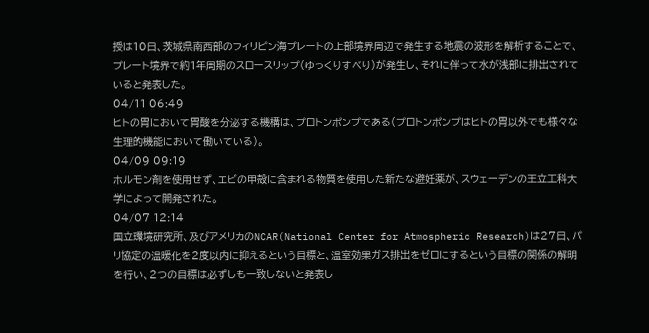授は10日、茨城県南西部のフィリピン海プレートの上部境界周辺で発生する地震の波形を解析することで、プレート境界で約1年周期のスロースリップ(ゆっくりすべり)が発生し、それに伴って水が浅部に排出されていると発表した。
04/11 06:49
ヒトの胃において胃酸を分泌する機構は、プロトンポンプである(プロトンポンプはヒトの胃以外でも様々な生理的機能において働いている)。
04/09 09:19
ホルモン剤を使用せず、エビの甲殻に含まれる物質を使用した新たな避妊薬が、スウェーデンの王立工科大学によって開発された。
04/07 12:14
国立環境研究所、及びアメリカのNCAR(National Center for Atmospheric Research)は27日、パリ協定の温暖化を2度以内に抑えるという目標と、温室効果ガス排出をゼロにするという目標の関係の解明を行い、2つの目標は必ずしも一致しないと発表し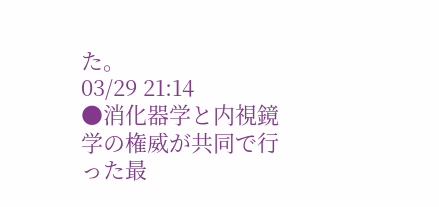た。
03/29 21:14
●消化器学と内視鏡学の権威が共同で行った最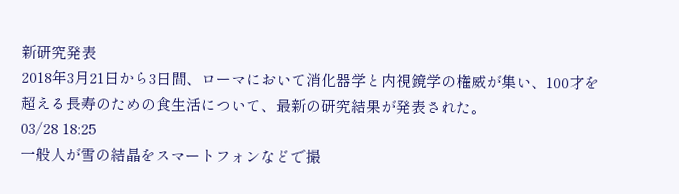新研究発表
2018年3月21日から3日間、ローマにおいて消化器学と内視鏡学の権威が集い、100才を超える長寿のための食生活について、最新の研究結果が発表された。
03/28 18:25
一般人が雪の結晶をスマートフォンなどで撮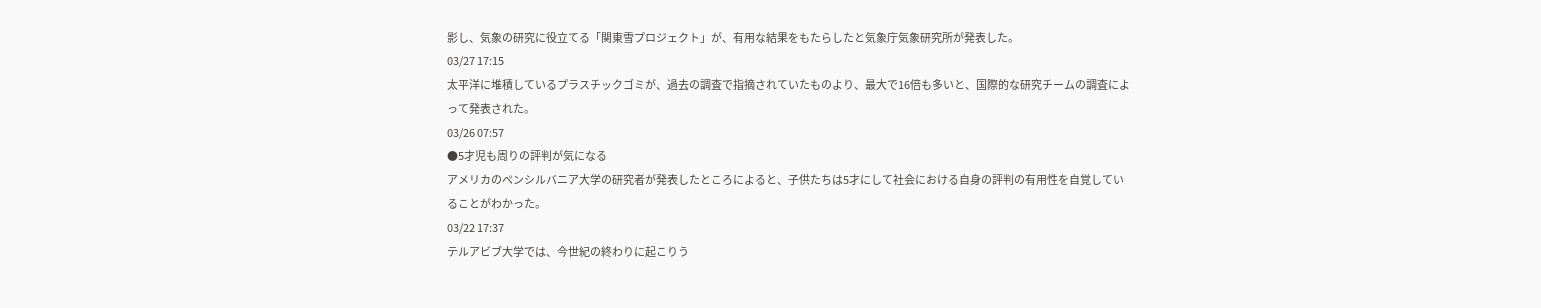影し、気象の研究に役立てる「関東雪プロジェクト」が、有用な結果をもたらしたと気象庁気象研究所が発表した。
03/27 17:15
太平洋に堆積しているプラスチックゴミが、過去の調査で指摘されていたものより、最大で16倍も多いと、国際的な研究チームの調査によって発表された。
03/26 07:57
●5才児も周りの評判が気になる
アメリカのペンシルバニア大学の研究者が発表したところによると、子供たちは5才にして社会における自身の評判の有用性を自覚していることがわかった。
03/22 17:37
テルアビブ大学では、今世紀の終わりに起こりう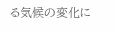る気候の変化に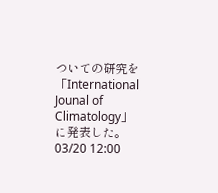ついての研究を「International Jounal of Climatology」に発表した。
03/20 12:00